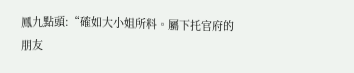鳳九點頭:“確如大小姐所料。屬下托官府的朋友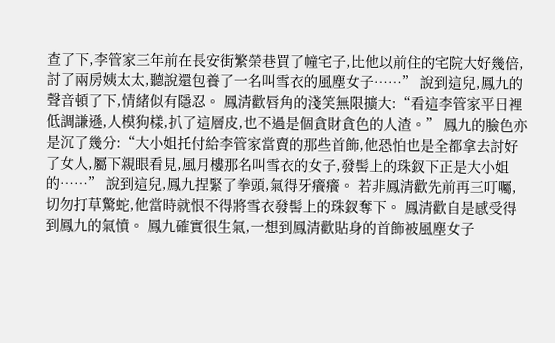查了下,李管家三年前在長安街繁榮巷買了幢宅子,比他以前住的宅院大好幾倍,討了兩房姨太太,聽說還包養了一名叫雪衣的風塵女子……” 說到這兒,鳳九的聲音頓了下,情緒似有隱忍。 鳳清歡唇角的淺笑無限擴大:“看這李管家平日裡低調謙遜,人模狗樣,扒了這層皮,也不過是個貪財貪色的人渣。” 鳳九的臉色亦是沉了幾分:“大小姐托付給李管家當賣的那些首飾,他恐怕也是全都拿去討好了女人,屬下親眼看見,風月樓那名叫雪衣的女子,發髻上的珠釵下正是大小姐的……” 說到這兒,鳳九捏緊了拳頭,氣得牙癢癢。 若非鳳清歡先前再三叮囑,切勿打草驚蛇,他當時就恨不得將雪衣發髻上的珠釵奪下。 鳳清歡自是感受得到鳳九的氣憤。 鳳九確實很生氣,一想到鳳清歡貼身的首飾被風塵女子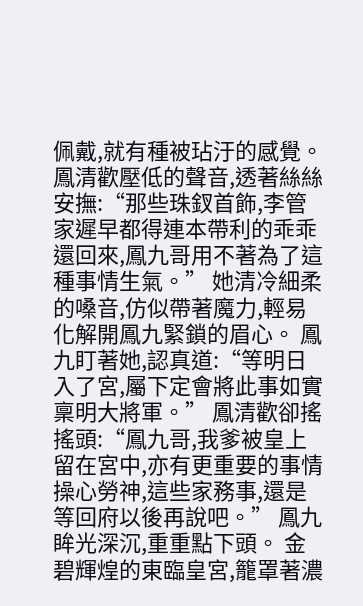佩戴,就有種被玷汙的感覺。 鳳清歡壓低的聲音,透著絲絲安撫:“那些珠釵首飾,李管家遲早都得連本帶利的乖乖還回來,鳳九哥用不著為了這種事情生氣。” 她清冷細柔的嗓音,仿似帶著魔力,輕易化解開鳳九緊鎖的眉心。 鳳九盯著她,認真道:“等明日入了宮,屬下定會將此事如實稟明大將軍。” 鳳清歡卻搖搖頭:“鳳九哥,我爹被皇上留在宮中,亦有更重要的事情操心勞神,這些家務事,還是等回府以後再說吧。” 鳳九眸光深沉,重重點下頭。 金碧輝煌的東臨皇宮,籠罩著濃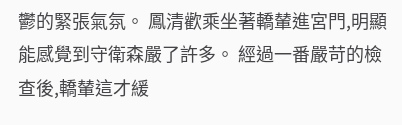鬱的緊張氣氛。 鳳清歡乘坐著轎輦進宮門,明顯能感覺到守衛森嚴了許多。 經過一番嚴苛的檢查後,轎輦這才緩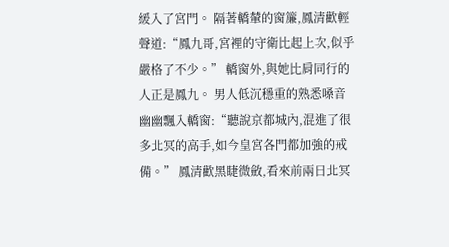緩入了宮門。 隔著轎輦的窗簾,鳳清歡輕聲道:“鳳九哥,宮裡的守衛比起上次,似乎嚴格了不少。” 轎窗外,與她比肩同行的人正是鳳九。 男人低沉穩重的熟悉嗓音幽幽飄入轎窗:“聽說京都城內,混進了很多北冥的高手,如今皇宮各門都加強的戒備。” 鳳清歡黑睫微斂,看來前兩日北冥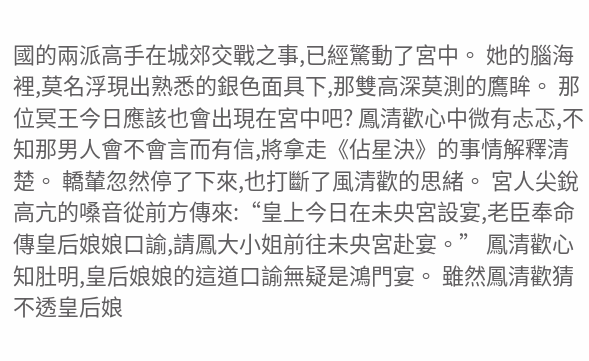國的兩派高手在城郊交戰之事,已經驚動了宮中。 她的腦海裡,莫名浮現出熟悉的銀色面具下,那雙高深莫測的鷹眸。 那位冥王今日應該也會出現在宮中吧? 鳳清歡心中微有忐忑,不知那男人會不會言而有信,將拿走《佔星決》的事情解釋清楚。 轎輦忽然停了下來,也打斷了風清歡的思緒。 宮人尖銳高亢的嗓音從前方傳來:“皇上今日在未央宮設宴,老臣奉命傳皇后娘娘口諭,請鳳大小姐前往未央宮赴宴。” 鳳清歡心知肚明,皇后娘娘的這道口諭無疑是鴻門宴。 雖然鳳清歡猜不透皇后娘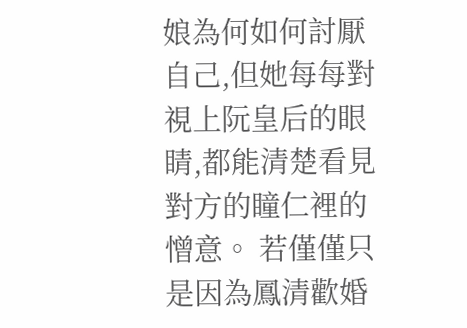娘為何如何討厭自己,但她每每對視上阮皇后的眼睛,都能清楚看見對方的瞳仁裡的憎意。 若僅僅只是因為鳳清歡婚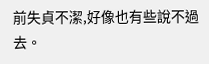前失貞不潔,好像也有些說不過去。